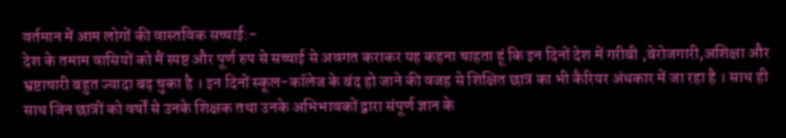वर्तमान में आम लोगों की वास्तविक सच्चाई:-
देश के तमाम वासियों को मैं स्पष्ट और पूर्ण रुप से सच्चाई से अवगत कराकर यह कहना चाहता हूं कि इन दिनों देश में गरीबी ,बेरोजगारी,अशिक्षा और भ्रष्टाचारी बहुत ज्यादा बढ़ चुका है । इन दिनों स्कूल-कॉलेज के बंद हो जाने की वजह से शिक्षित छात्र का भी कैरियर अंधकार में जा रहा है । साथ ही साथ जिन छात्रों को वर्षों से उनके शिक्षक तथा उनके अभिभावकों द्वारा संपूर्ण ज्ञान के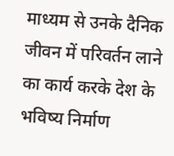माध्यम से उनके दैनिक जीवन में परिवर्तन लाने का कार्य करके देश के भविष्य निर्माण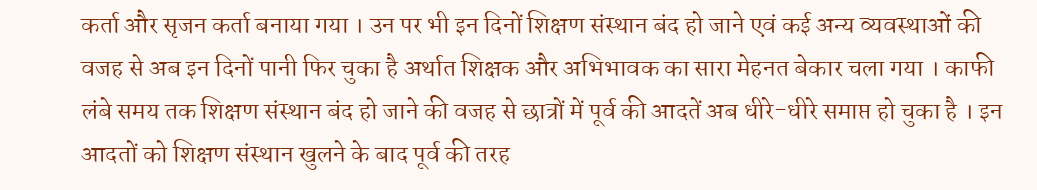कर्ता और सृजन कर्ता बनाया गया । उन पर भी इन दिनों शिक्षण संस्थान बंद हो जाने एवं कई अन्य व्यवस्थाओं की वजह से अब इन दिनों पानी फिर चुका है अर्थात शिक्षक और अभिभावक का सारा मेहनत बेकार चला गया । काफी लंबे समय तक शिक्षण संस्थान बंद हो जाने की वजह से छात्रों में पूर्व की आदतें अब धीरे-धीरे समाप्त हो चुका है । इन आदतों को शिक्षण संस्थान खुलने के बाद पूर्व की तरह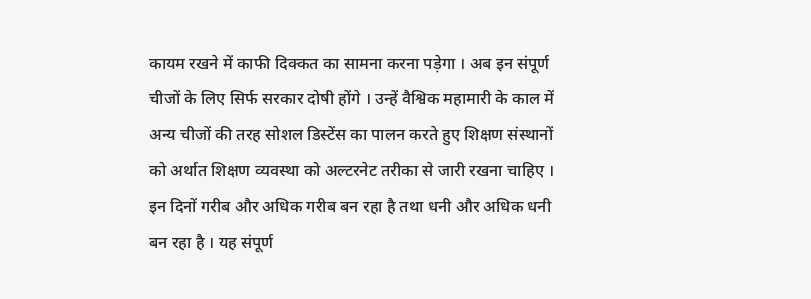कायम रखने में काफी दिक्कत का सामना करना पड़ेगा । अब इन संपूर्ण चीजों के लिए सिर्फ सरकार दोषी होंगे । उन्हें वैश्विक महामारी के काल में अन्य चीजों की तरह सोशल डिस्टेंस का पालन करते हुए शिक्षण संस्थानों को अर्थात शिक्षण व्यवस्था को अल्टरनेट तरीका से जारी रखना चाहिए । इन दिनों गरीब और अधिक गरीब बन रहा है तथा धनी और अधिक धनी बन रहा है । यह संपूर्ण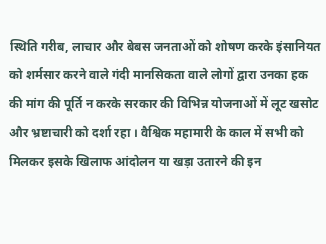स्थिति गरीब, लाचार और बेबस जनताओं को शोषण करके इंसानियत को शर्मसार करने वाले गंदी मानसिकता वाले लोगों द्वारा उनका हक की मांग की पूर्ति न करके सरकार की विभिन्न योजनाओं में लूट खसोट और भ्रष्टाचारी को दर्शा रहा । वैश्विक महामारी के काल में सभी को मिलकर इसके खिलाफ आंदोलन या खड़ा उतारने की इन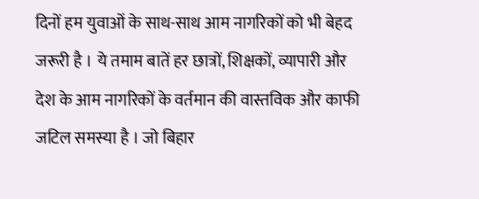दिनों हम युवाओं के साथ-साथ आम नागरिकों को भी बेहद जरूरी है । ये तमाम बातें हर छात्रों, शिक्षकों, व्यापारी और देश के आम नागरिकों के वर्तमान की वास्तविक और काफी जटिल समस्या है । जो बिहार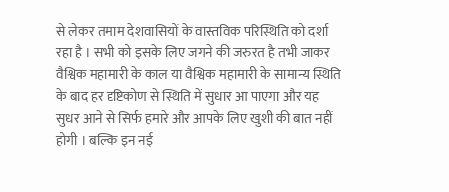से लेकर तमाम देशवासियों के वास्तविक परिस्थिति को दर्शा रहा है । सभी को इसके लिए जगने की जरुरत है तभी जाकर वैश्विक महामारी के काल या वैश्विक महामारी के सामान्य स्थिति के बाद हर दृष्टिकोण से स्थिति में सुधार आ पाएगा और यह सुधर आने से सिर्फ हमारे और आपके लिए खुशी की बात नहीं होगी । बल्कि इन नई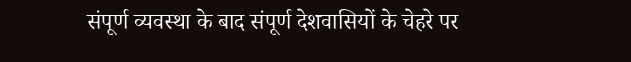संपूर्ण व्यवस्था के बाद संपूर्ण देशवासियों के चेहरे पर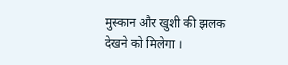मुस्कान और खुशी की झलक देखने को मिलेगा ।